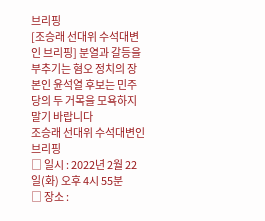브리핑
[조승래 선대위 수석대변인 브리핑] 분열과 갈등을 부추기는 혐오 정치의 장본인 윤석열 후보는 민주당의 두 거목을 모욕하지 말기 바랍니다
조승래 선대위 수석대변인 브리핑
□ 일시 : 2022년 2월 22일(화) 오후 4시 55분
□ 장소 :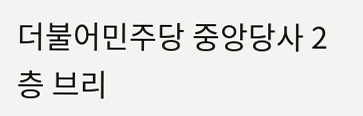더불어민주당 중앙당사 2층 브리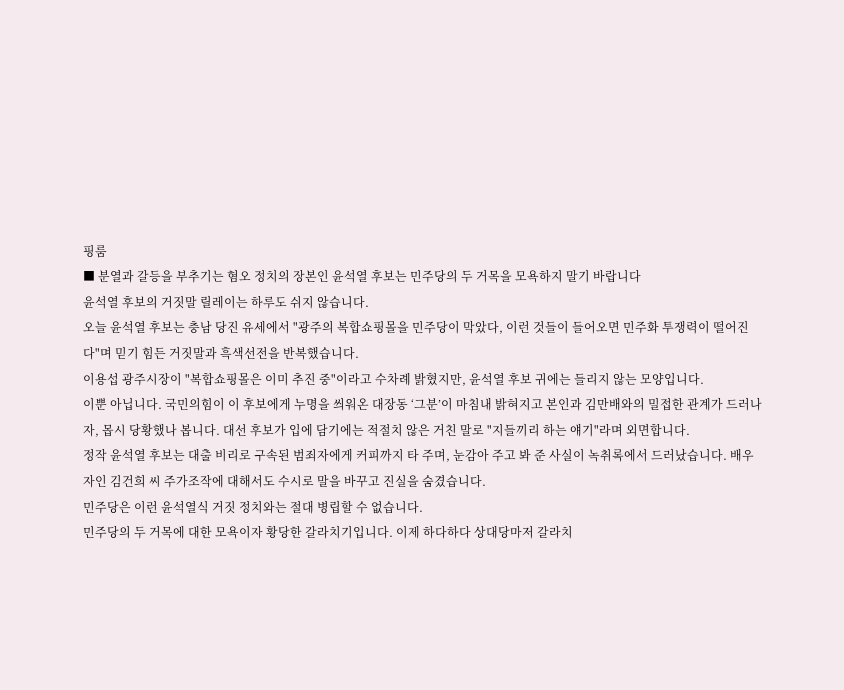핑룸
■ 분열과 갈등을 부추기는 혐오 정치의 장본인 윤석열 후보는 민주당의 두 거목을 모욕하지 말기 바랍니다
윤석열 후보의 거짓말 릴레이는 하루도 쉬지 않습니다.
오늘 윤석열 후보는 충남 당진 유세에서 "광주의 복합쇼핑몰을 민주당이 막았다, 이런 것들이 들어오면 민주화 투쟁력이 떨어진다"며 믿기 힘든 거짓말과 흑색선전을 반복했습니다.
이용섭 광주시장이 "복합쇼핑몰은 이미 추진 중"이라고 수차례 밝혔지만, 윤석열 후보 귀에는 들리지 않는 모양입니다.
이뿐 아닙니다. 국민의힘이 이 후보에게 누명을 씌워온 대장동 ‘그분’이 마침내 밝혀지고 본인과 김만배와의 밀접한 관계가 드러나자, 몹시 당황했나 봅니다. 대선 후보가 입에 담기에는 적절치 않은 거친 말로 "지들끼리 하는 얘기"라며 외면합니다.
정작 윤석열 후보는 대출 비리로 구속된 범죄자에게 커피까지 타 주며, 눈감아 주고 봐 준 사실이 녹취록에서 드러났습니다. 배우자인 김건희 씨 주가조작에 대해서도 수시로 말을 바꾸고 진실을 숨겼습니다.
민주당은 이런 윤석열식 거짓 정치와는 절대 병립할 수 없습니다.
민주당의 두 거목에 대한 모욕이자 황당한 갈라치기입니다. 이제 하다하다 상대당마저 갈라치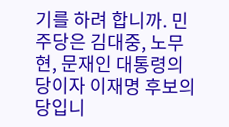기를 하려 합니까. 민주당은 김대중, 노무현, 문재인 대통령의 당이자 이재명 후보의 당입니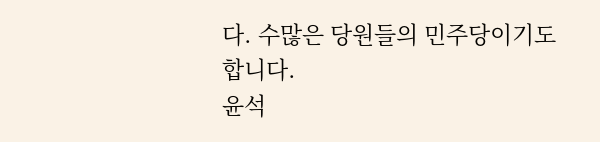다. 수많은 당원들의 민주당이기도 합니다.
윤석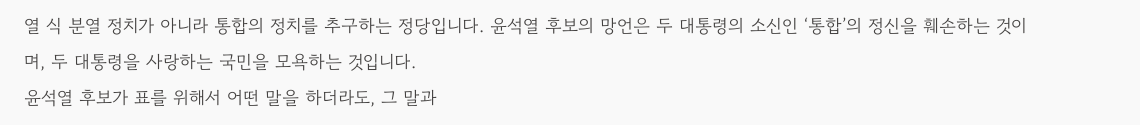열 식 분열 정치가 아니라 통합의 정치를 추구하는 정당입니다. 윤석열 후보의 망언은 두 대통령의 소신인 ‘통합’의 정신을 훼손하는 것이며, 두 대통령을 사랑하는 국민을 모욕하는 것입니다.
윤석열 후보가 표를 위해서 어떤 말을 하더라도, 그 말과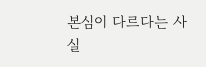본심이 다르다는 사실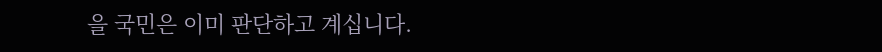을 국민은 이미 판단하고 계십니다.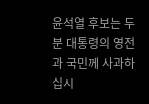윤석열 후보는 두 분 대통령의 영전과 국민께 사과하십시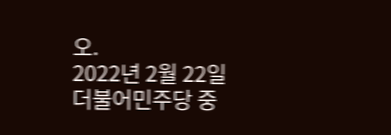오.
2022년 2월 22일
더불어민주당 중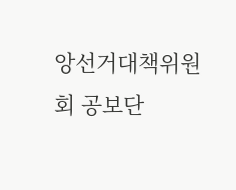앙선거대책위원회 공보단